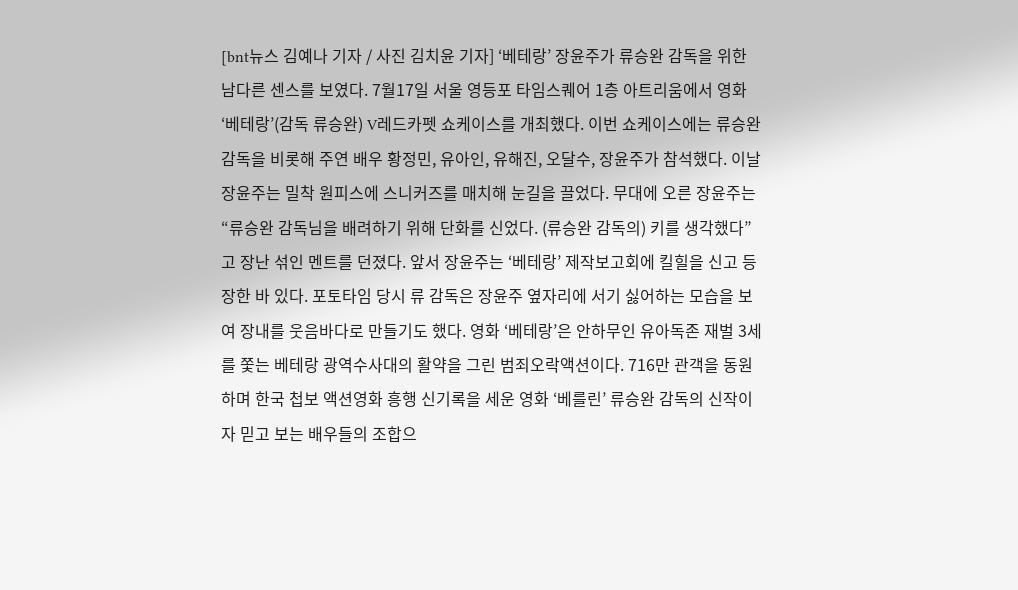[bnt뉴스 김예나 기자 / 사진 김치윤 기자] ‘베테랑’ 장윤주가 류승완 감독을 위한 남다른 센스를 보였다. 7월17일 서울 영등포 타임스퀘어 1층 아트리움에서 영화 ‘베테랑’(감독 류승완) V레드카펫 쇼케이스를 개최했다. 이번 쇼케이스에는 류승완 감독을 비롯해 주연 배우 황정민, 유아인, 유해진, 오달수, 장윤주가 참석했다. 이날 장윤주는 밀착 원피스에 스니커즈를 매치해 눈길을 끌었다. 무대에 오른 장윤주는 “류승완 감독님을 배려하기 위해 단화를 신었다. (류승완 감독의) 키를 생각했다”고 장난 섞인 멘트를 던졌다. 앞서 장윤주는 ‘베테랑’ 제작보고회에 킬힐을 신고 등장한 바 있다. 포토타임 당시 류 감독은 장윤주 옆자리에 서기 싫어하는 모습을 보여 장내를 웃음바다로 만들기도 했다. 영화 ‘베테랑’은 안하무인 유아독존 재벌 3세를 쫓는 베테랑 광역수사대의 활약을 그린 범죄오락액션이다. 716만 관객을 동원하며 한국 첩보 액션영화 흥행 신기록을 세운 영화 ‘베를린’ 류승완 감독의 신작이자 믿고 보는 배우들의 조합으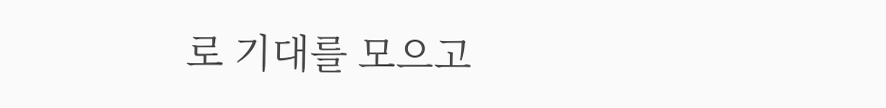로 기대를 모으고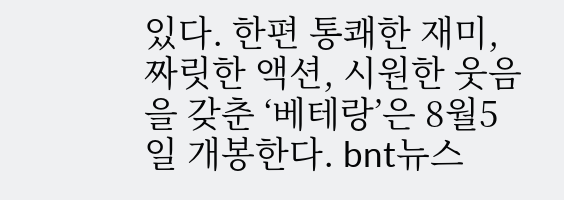있다. 한편 통쾌한 재미, 짜릿한 액션, 시원한 웃음을 갖춘 ‘베테랑’은 8월5일 개봉한다. bnt뉴스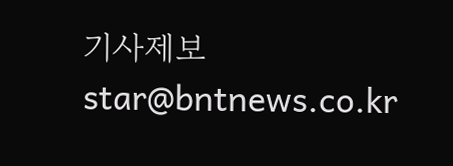기사제보star@bntnews.co.kr